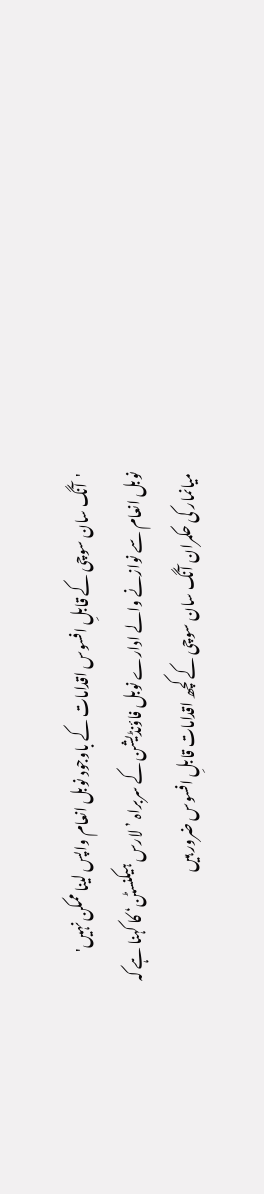'آنگ سان سوچی کے قابلِ افسوس اقدامات کے باوجود نوبل انعام واپس لینا ممکن نہیں'
نوبل انعام سے نوازنے والے ادارے نوبل فاؤنڈیشن کے سربراہ ’لارس ہیکنسٹن‘ کا کہنا ہے کہ میانمار کی حکمران آنگ سان سوچی کے کچھ اقدامات قابلِ افسوس ضرور ہیں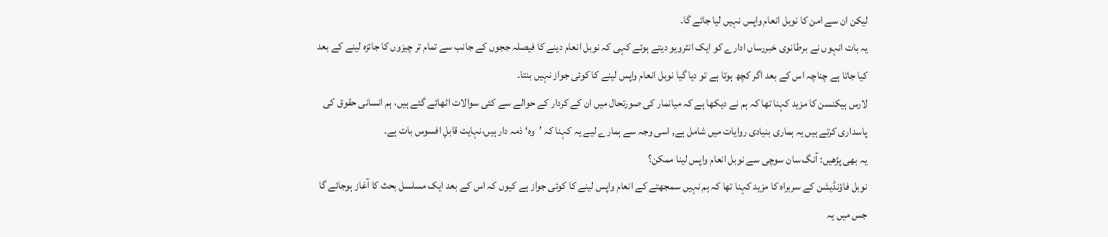لیکن ان سے امن کا نوبل انعام واپس نہیں لیا جائے گا۔
یہ بات انہوں نے برطانوی خبررساں ادارے کو ایک انٹرویو دیتے ہوئے کہی کہ نوبل انعام دینے کا فیصلہ ججوں کے جانب سے تمام تر چیزوں کا جائزہ لینے کے بعد کیا جاتا ہے چناچہ اس کے بعد اگر کچھ ہوتا ہے تو دیا گیا نوبل انعام واپس لینے کا کوئی جواز نہیں بنتا۔
لارس ہیکنسن کا مزید کہنا تھا کہ ہم نے دیکھا ہے کہ میانمار کی صورتحال میں ان کے کردار کے حوالے سے کئی سوالات اٹھائے گئے ہیں، ہم انسانی حقوق کی پاسداری کرتے ہیں یہ ہماری بنیادی روایات میں شامل ہے, اسی وجہ سے ہمارے لیے یہ کہنا کہ ’وہ‘ ذمہ دار ہیں،نہایت قابلِ افسوس بات ہے۔
یہ بھی پڑھیں: آنگ سان سوچی سے نوبل انعام واپس لینا ممکن؟
نوبل فاؤنڈیشن کے سربراہ کا مزید کہنا تھا کہ ہم نہیں سمجھتے کے انعام واپس لینے کا کوئی جواز ہے کیوں کہ اس کے بعد ایک مسلسل بحث کا آغاز ہوجائے گا جس میں یہ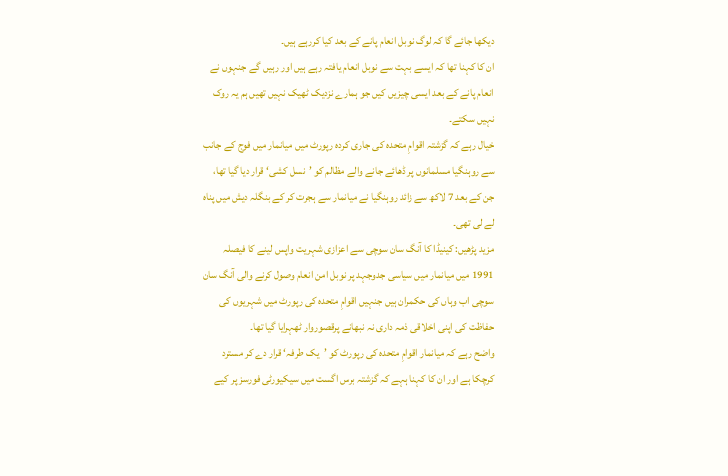دیکھا جائے گا کہ لوگ نوبل انعام پانے کے بعد کیا کررہے ہیں۔
ان کا کہنا تھا کہ ایسے بہت سے نوبل انعام یافتہ رہے ہیں اور رہیں گے جنہوں نے انعام پانے کے بعد ایسی چیزیں کیں جو ہمارے نزدیک ٹھیک نہیں تھیں ہم یہ روک نہیں سکتے۔
خیال رہے کہ گزشتہ اقوامِ متحدہ کی جاری کردہ رپورٹ میں میانمار میں فوج کے جانب سے روہنگیا مسلمانوں پر ڈھائے جانے والے مظالم کو ’نسل کشی‘ قرار دیا گیا تھا، جن کے بعد 7 لاکھ سے زائد روہنگیا نے میانمار سے ہجرت کر کے بنگلہ دیش میں پناہ لے لی تھی۔
مزید پڑھیں: کینیڈا کا آنگ سان سوچی سے اعزازی شہریت واپس لینے کا فیصلہ
1991 میں میانمار میں سیاسی جدوجہد پر نوبل امن انعام وصول کرنے والی آنگ سان سوچی اب وہاں کی حکمران ہیں جنہیں اقوامِ متحدہ کی رپورٹ میں شہریوں کی حفاظت کی اپنی اخلاقی ذمہ داری نہ نبھانے پرقصوروار ٹھہرایا گیا تھا۔
واضح رہے کہ میانمار اقوامِ متحدہ کی رپورٹ کو ’یک طرفہ‘ قرار دے کر مسترد کرچکا ہے اور ان کا کہنا ہہے کہ گزشتہ برس اگست میں سیکیورٹی فورسز پر کیے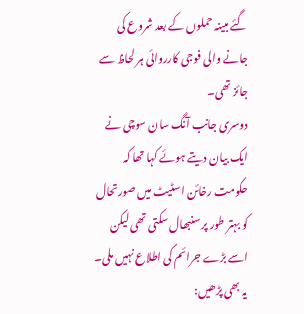گئے مبینہ حملوں کے بعد شروع کی جانے والی فوجی کارروائی ہر لحاظ سے جائز تھی۔
دوسری جانب آنگ سان سوچی نے ایک بیان دیتے ہوئے کہا تھا کہ حکومت رخائن اسٹیٹ میں صورتحال کو بہتر طور پر سنبھال سکتی تھی لیکن اسے بڑے جرائم کی اطلاع نہیں ملی۔
یہ بھی پڑھیں: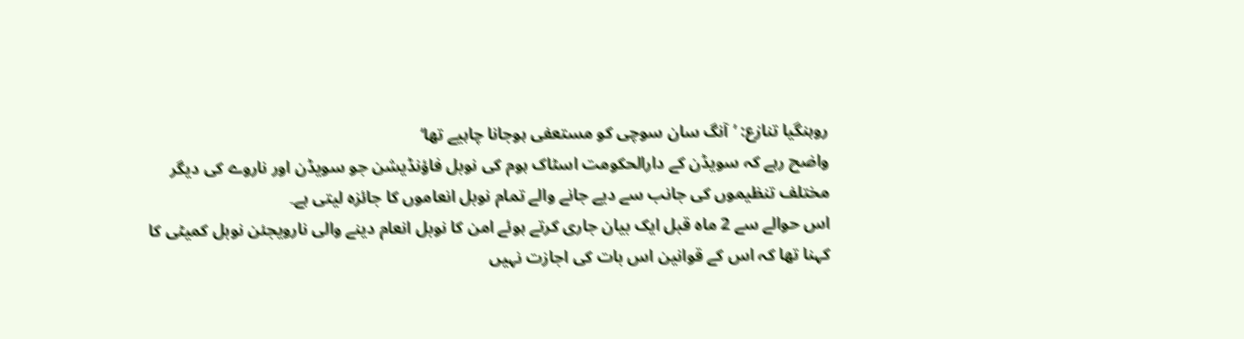روہنگیا تنازع: ’آنگ سان سوچی کو مستعفی ہوجانا چاہیے تھا‘
واضح رہے کہ سویڈن کے دارالحکومت اسٹاک ہوم کی نوبل فاؤنڈیشن جو سویڈن اور ناروے کی دیگر مختلف تنظیموں کی جانب سے دیے جانے والے تمام نوبل انعاموں کا جائزہ لیتی ہے۔
اس حوالے سے 2 ماہ قبل ایک بیان جاری کرتے ہوئے امن کا نوبل انعام دینے والی نارویجئن نوبل کمیٹی کا کہنا تھا کہ اس کے قوانین اس بات کی اجازت نہیں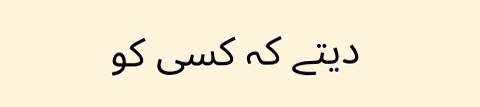دیتے کہ کسی کو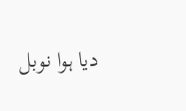دیا ہوا نوبل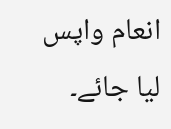انعام واپس لیا جائے۔